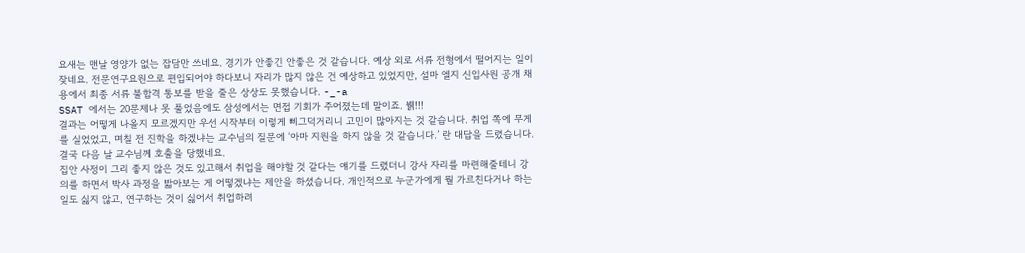요새는 맨날 영양가 없는 잡담만 쓰네요. 경기가 안좋긴 안좋은 것 같습니다. 예상 외로 서류 전형에서 떨어지는 일이 잦네요. 전문연구요원으로 편입되어야 하다보니 자리가 많지 않은 건 예상하고 있었지만, 설마 엘지 신입사원 공개 채용에서 최종 서류 불합격 통보를 받을 줄은 상상도 못했습니다. -_-a
SSAT 에서는 20문제나 못 풀었음에도 삼성에서는 면접 기회가 주어졌는데 말이죠. 뷁!!!
결과는 어떻게 나올지 모르겠지만 우선 시작부터 이렇게 삐그덕거리니 고민이 많아지는 것 같습니다. 취업 쪽에 무게를 실었었고, 며칠 전 진학을 하겠냐는 교수님의 질문에 ‘아마 지원을 하지 않을 것 같습니다.’ 란 대답을 드렸습니다. 결국 다음 날 교수님께 호출을 당했네요.
집안 사정이 그리 좋지 않은 것도 있고해서 취업을 해야할 것 같다는 얘기를 드렸더니 강사 자리를 마련해줄테니 강의를 하면서 박사 과정을 밟아보는 게 어떻겠냐는 제안을 하셨습니다. 개인적으로 누군가에게 뭘 가르친다거나 하는 일도 싫지 않고, 연구하는 것이 싫어서 취업하려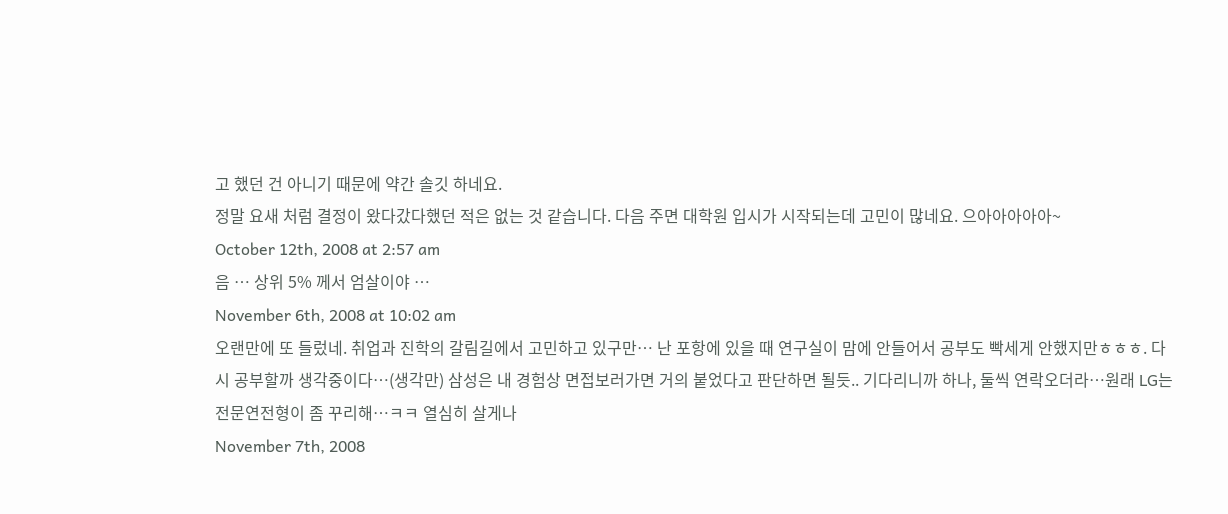고 했던 건 아니기 때문에 약간 솔깃 하네요.
정말 요새 처럼 결정이 왔다갔다했던 적은 없는 것 같습니다. 다음 주면 대학원 입시가 시작되는데 고민이 많네요. 으아아아아아~
October 12th, 2008 at 2:57 am
음 … 상위 5% 께서 엄살이야 …
November 6th, 2008 at 10:02 am
오랜만에 또 들렀네. 취업과 진학의 갈림길에서 고민하고 있구만… 난 포항에 있을 때 연구실이 맘에 안들어서 공부도 빡세게 안했지만ㅎㅎㅎ. 다시 공부할까 생각중이다…(생각만) 삼성은 내 경험상 면접보러가면 거의 붙었다고 판단하면 될듯.. 기다리니까 하나, 둘씩 연락오더라…원래 LG는 전문연전형이 좀 꾸리해…ㅋㅋ 열심히 살게나
November 7th, 2008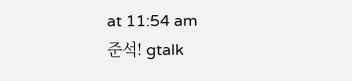at 11:54 am
준석! gtalk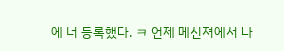에 너 등록했다. ㅋ 언제 메신져에서 나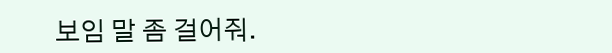보임 말 좀 걸어줘.